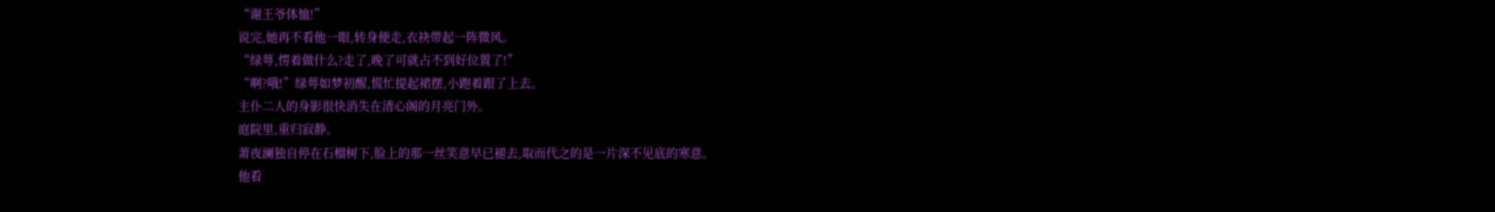“谢王爷体恤!”
说完,她再不看他一眼,转身便走,衣袂带起一阵微风。
“绿萼,愣着做什么?走了,晚了可就占不到好位置了!”
“啊?哦!”绿萼如梦初醒,慌忙提起裙摆,小跑着跟了上去。
主仆二人的身影很快消失在清心阁的月亮门外。
庭院里,重归寂静。
萧夜澜独自停在石榴树下,脸上的那一丝笑意早已褪去,取而代之的是一片深不见底的寒意。
他看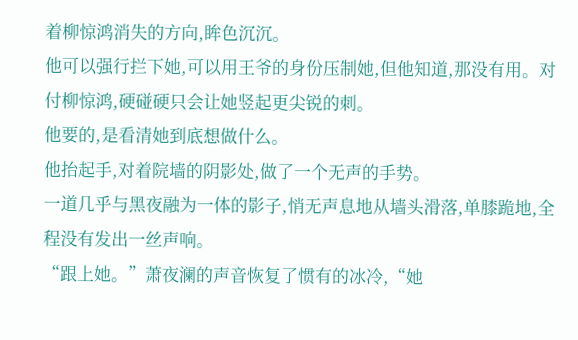着柳惊鸿消失的方向,眸色沉沉。
他可以强行拦下她,可以用王爷的身份压制她,但他知道,那没有用。对付柳惊鸿,硬碰硬只会让她竖起更尖锐的刺。
他要的,是看清她到底想做什么。
他抬起手,对着院墙的阴影处,做了一个无声的手势。
一道几乎与黑夜融为一体的影子,悄无声息地从墙头滑落,单膝跪地,全程没有发出一丝声响。
“跟上她。”萧夜澜的声音恢复了惯有的冰冷,“她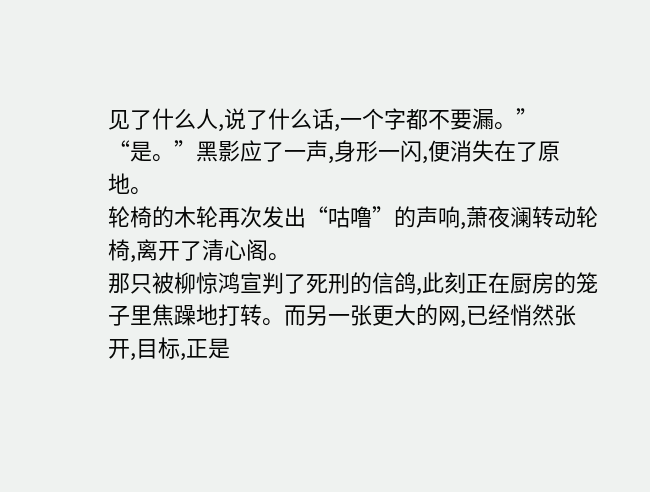见了什么人,说了什么话,一个字都不要漏。”
“是。”黑影应了一声,身形一闪,便消失在了原地。
轮椅的木轮再次发出“咕噜”的声响,萧夜澜转动轮椅,离开了清心阁。
那只被柳惊鸿宣判了死刑的信鸽,此刻正在厨房的笼子里焦躁地打转。而另一张更大的网,已经悄然张开,目标,正是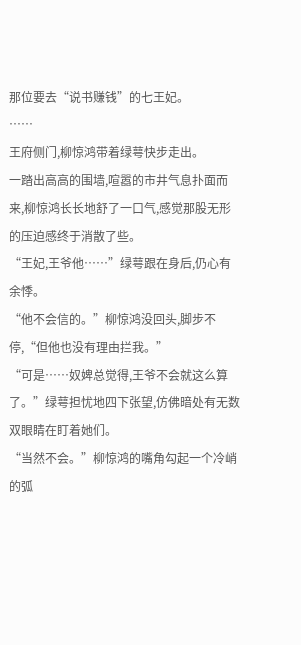那位要去“说书赚钱”的七王妃。
……
王府侧门,柳惊鸿带着绿萼快步走出。
一踏出高高的围墙,喧嚣的市井气息扑面而来,柳惊鸿长长地舒了一口气,感觉那股无形的压迫感终于消散了些。
“王妃,王爷他……”绿萼跟在身后,仍心有余悸。
“他不会信的。”柳惊鸿没回头,脚步不停,“但他也没有理由拦我。”
“可是……奴婢总觉得,王爷不会就这么算了。”绿萼担忧地四下张望,仿佛暗处有无数双眼睛在盯着她们。
“当然不会。”柳惊鸿的嘴角勾起一个冷峭的弧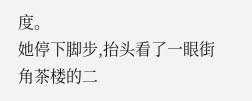度。
她停下脚步,抬头看了一眼街角茶楼的二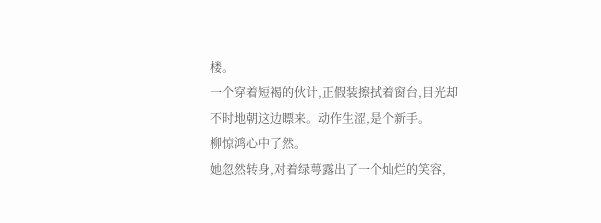楼。
一个穿着短褐的伙计,正假装擦拭着窗台,目光却不时地朝这边瞟来。动作生涩,是个新手。
柳惊鸿心中了然。
她忽然转身,对着绿萼露出了一个灿烂的笑容,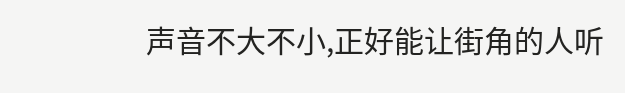声音不大不小,正好能让街角的人听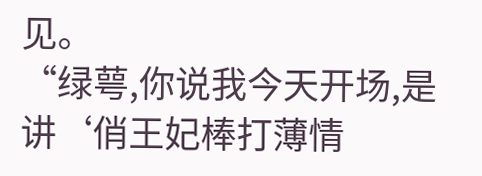见。
“绿萼,你说我今天开场,是讲‘俏王妃棒打薄情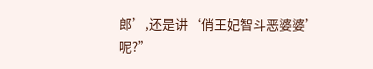郎’,还是讲‘俏王妃智斗恶婆婆’呢?”